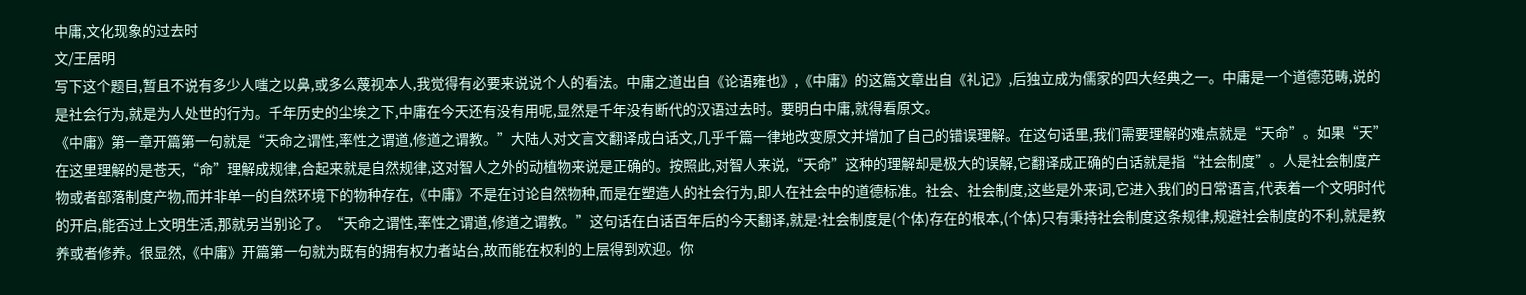中庸,文化现象的过去时
文/王居明
写下这个题目,暂且不说有多少人嗤之以鼻,或多么蔑视本人,我觉得有必要来说说个人的看法。中庸之道出自《论语雍也》,《中庸》的这篇文章出自《礼记》,后独立成为儒家的四大经典之一。中庸是一个道德范畴,说的是社会行为,就是为人处世的行为。千年历史的尘埃之下,中庸在今天还有没有用呢,显然是千年没有断代的汉语过去时。要明白中庸,就得看原文。
《中庸》第一章开篇第一句就是“天命之谓性,率性之谓道,修道之谓教。”大陆人对文言文翻译成白话文,几乎千篇一律地改变原文并增加了自己的错误理解。在这句话里,我们需要理解的难点就是“天命”。如果“天”在这里理解的是苍天,“命”理解成规律,合起来就是自然规律,这对智人之外的动植物来说是正确的。按照此,对智人来说,“天命”这种的理解却是极大的误解,它翻译成正确的白话就是指“社会制度”。人是社会制度产物或者部落制度产物,而并非单一的自然环境下的物种存在,《中庸》不是在讨论自然物种,而是在塑造人的社会行为,即人在社会中的道德标准。社会、社会制度,这些是外来词,它进入我们的日常语言,代表着一个文明时代的开启,能否过上文明生活,那就另当别论了。“天命之谓性,率性之谓道,修道之谓教。”这句话在白话百年后的今天翻译,就是:社会制度是(个体)存在的根本,(个体)只有秉持社会制度这条规律,规避社会制度的不利,就是教养或者修养。很显然,《中庸》开篇第一句就为既有的拥有权力者站台,故而能在权利的上层得到欢迎。你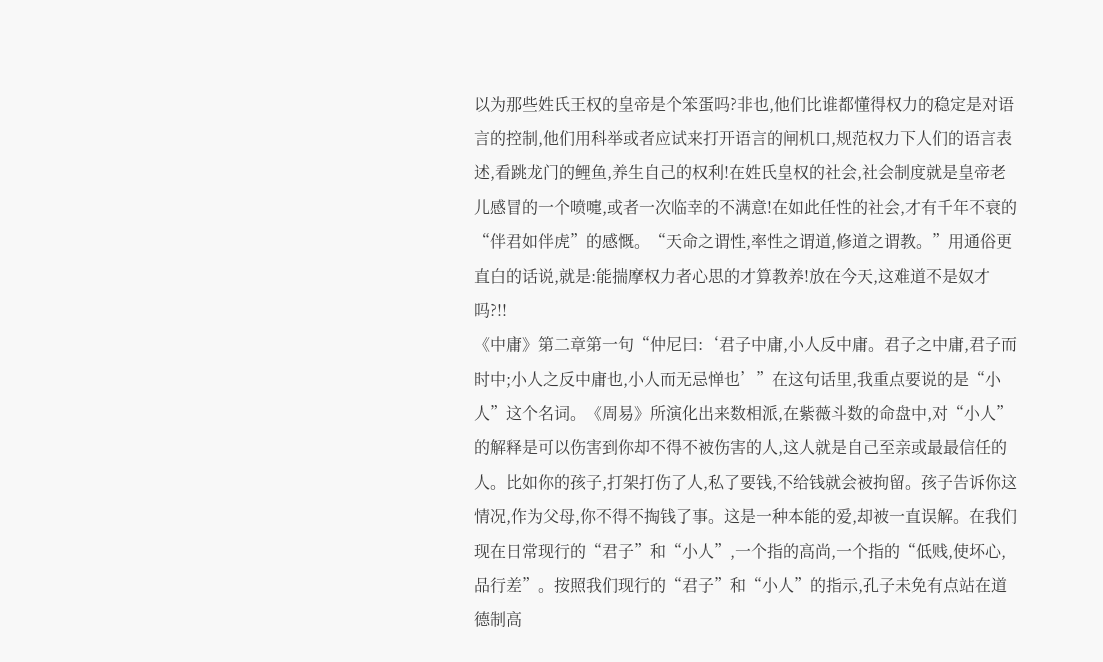以为那些姓氏王权的皇帝是个笨蛋吗?非也,他们比谁都懂得权力的稳定是对语言的控制,他们用科举或者应试来打开语言的闸机口,规范权力下人们的语言表述,看跳龙门的鲤鱼,养生自己的权利!在姓氏皇权的社会,社会制度就是皇帝老儿感冒的一个喷嚏,或者一次临幸的不满意!在如此任性的社会,才有千年不衰的“伴君如伴虎”的感慨。“天命之谓性,率性之谓道,修道之谓教。”用通俗更直白的话说,就是:能揣摩权力者心思的才算教养!放在今天,这难道不是奴才吗?!!
《中庸》第二章第一句“仲尼曰:‘君子中庸,小人反中庸。君子之中庸,君子而时中;小人之反中庸也,小人而无忌惮也’”在这句话里,我重点要说的是“小人”这个名词。《周易》所演化出来数相派,在紫薇斗数的命盘中,对“小人”的解释是可以伤害到你却不得不被伤害的人,这人就是自己至亲或最最信任的人。比如你的孩子,打架打伤了人,私了要钱,不给钱就会被拘留。孩子告诉你这情况,作为父母,你不得不掏钱了事。这是一种本能的爱,却被一直误解。在我们现在日常现行的“君子”和“小人”,一个指的高尚,一个指的“低贱,使坏心,品行差”。按照我们现行的“君子”和“小人”的指示,孔子未免有点站在道德制高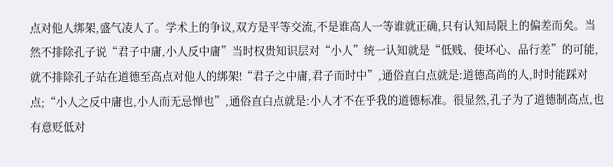点对他人绑架,盛气凌人了。学术上的争议,双方是平等交流,不是谁高人一等谁就正确,只有认知局限上的偏差而矣。当然不排除孔子说“君子中庸,小人反中庸”当时权贵知识层对“小人”统一认知就是“低贱、使坏心、品行差”的可能,就不排除孔子站在道德至高点对他人的绑架!“君子之中庸,君子而时中”,通俗直白点就是:道德高尚的人,时时能踩对点;“小人之反中庸也,小人而无忌惮也”,通俗直白点就是:小人才不在乎我的道德标准。很显然,孔子为了道德制高点,也有意贬低对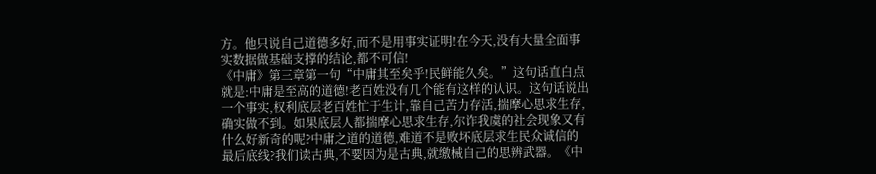方。他只说自己道德多好,而不是用事实证明!在今天,没有大量全面事实数据做基础支撑的结论,都不可信!
《中庸》第三章第一句“中庸其至矣乎!民鲜能久矣。”这句话直白点就是:中庸是至高的道德!老百姓没有几个能有这样的认识。这句话说出一个事实,权利底层老百姓忙于生计,靠自己苦力存活,揣摩心思求生存,确实做不到。如果底层人都揣摩心思求生存,尔诈我虞的社会现象又有什么好新奇的呢?中庸之道的道德,难道不是败坏底层求生民众诚信的最后底线?我们读古典,不要因为是古典,就缴械自己的思辨武器。《中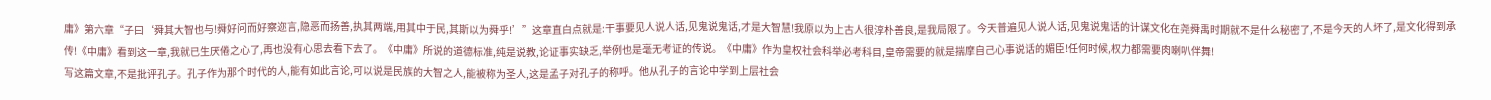庸》第六章“子曰‘舜其大智也与!舜好问而好察迩言,隐恶而扬善,执其两端,用其中于民,其斯以为舜乎!’”这章直白点就是:干事要见人说人话,见鬼说鬼话,才是大智慧!我原以为上古人很淳朴善良,是我局限了。今天普遍见人说人话,见鬼说鬼话的计谋文化在尧舜禹时期就不是什么秘密了,不是今天的人坏了,是文化得到承传!《中庸》看到这一章,我就已生厌倦之心了,再也没有心思去看下去了。《中庸》所说的道德标准,纯是说教,论证事实缺乏,举例也是毫无考证的传说。《中庸》作为皇权社会科举必考科目,皇帝需要的就是揣摩自己心事说话的媚臣!任何时候,权力都需要肉喇叭伴舞!
写这篇文章,不是批评孔子。孔子作为那个时代的人,能有如此言论,可以说是民族的大智之人,能被称为圣人,这是孟子对孔子的称呼。他从孔子的言论中学到上层社会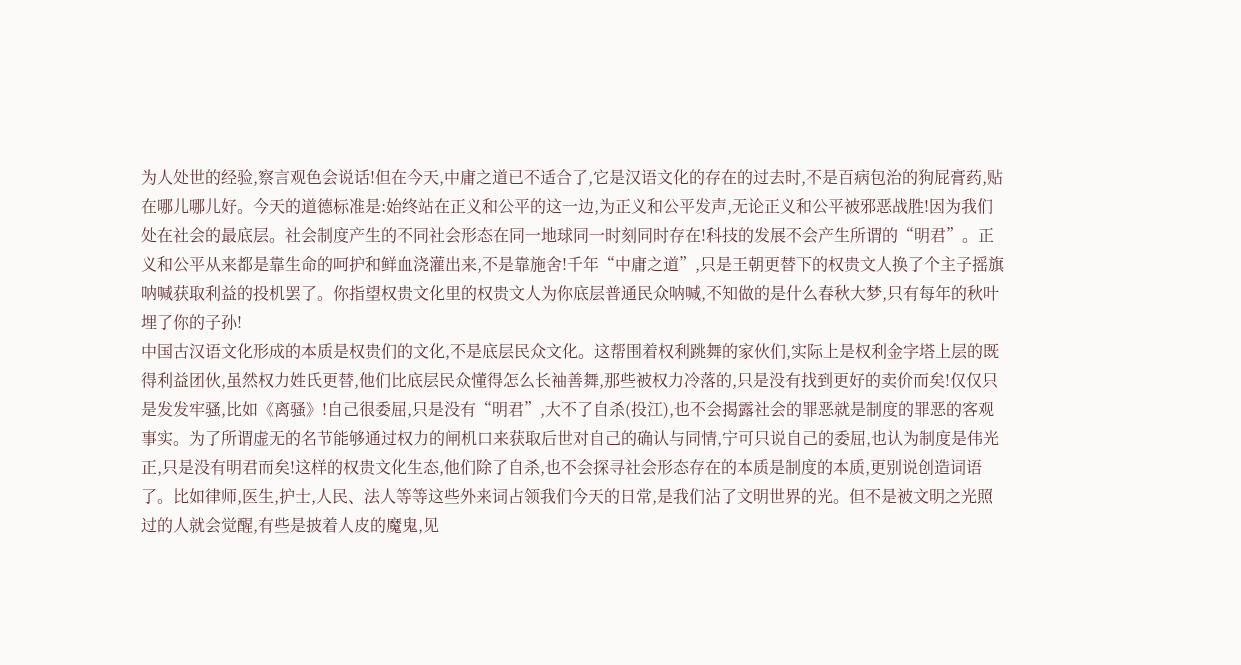为人处世的经验,察言观色会说话!但在今天,中庸之道已不适合了,它是汉语文化的存在的过去时,不是百病包治的狗屁膏药,贴在哪儿哪儿好。今天的道德标准是:始终站在正义和公平的这一边,为正义和公平发声,无论正义和公平被邪恶战胜!因为我们处在社会的最底层。社会制度产生的不同社会形态在同一地球同一时刻同时存在!科技的发展不会产生所谓的“明君”。正义和公平从来都是靠生命的呵护和鲜血浇灌出来,不是靠施舍!千年“中庸之道”,只是王朝更替下的权贵文人换了个主子摇旗呐喊获取利益的投机罢了。你指望权贵文化里的权贵文人为你底层普通民众呐喊,不知做的是什么春秋大梦,只有每年的秋叶埋了你的子孙!
中国古汉语文化形成的本质是权贵们的文化,不是底层民众文化。这帮围着权利跳舞的家伙们,实际上是权利金字塔上层的既得利益团伙,虽然权力姓氏更替,他们比底层民众懂得怎么长袖善舞,那些被权力冷落的,只是没有找到更好的卖价而矣!仅仅只是发发牢骚,比如《离骚》!自己很委屈,只是没有“明君”,大不了自杀(投江),也不会揭露社会的罪恶就是制度的罪恶的客观事实。为了所谓虚无的名节能够通过权力的闸机口来获取后世对自己的确认与同情,宁可只说自己的委屈,也认为制度是伟光正,只是没有明君而矣!这样的权贵文化生态,他们除了自杀,也不会探寻社会形态存在的本质是制度的本质,更别说创造词语了。比如律师,医生,护士,人民、法人等等这些外来词占领我们今天的日常,是我们沾了文明世界的光。但不是被文明之光照过的人就会觉醒,有些是披着人皮的魔鬼,见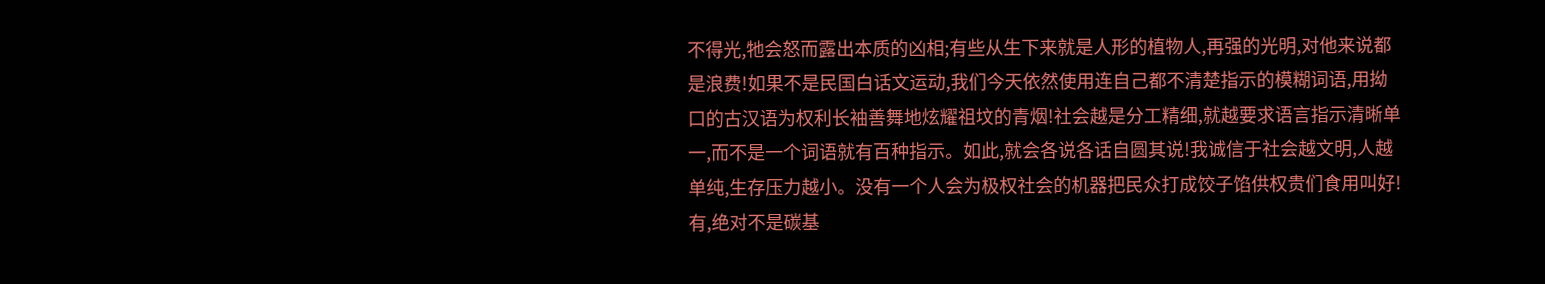不得光,牠会怒而露出本质的凶相;有些从生下来就是人形的植物人,再强的光明,对他来说都是浪费!如果不是民国白话文运动,我们今天依然使用连自己都不清楚指示的模糊词语,用拗口的古汉语为权利长袖善舞地炫耀祖坟的青烟!社会越是分工精细,就越要求语言指示清晰单一,而不是一个词语就有百种指示。如此,就会各说各话自圆其说!我诚信于社会越文明,人越单纯,生存压力越小。没有一个人会为极权社会的机器把民众打成饺子馅供权贵们食用叫好!有,绝对不是碳基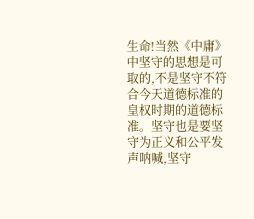生命!当然《中庸》中坚守的思想是可取的,不是坚守不符合今天道德标准的皇权时期的道德标准。坚守也是要坚守为正义和公平发声呐喊,坚守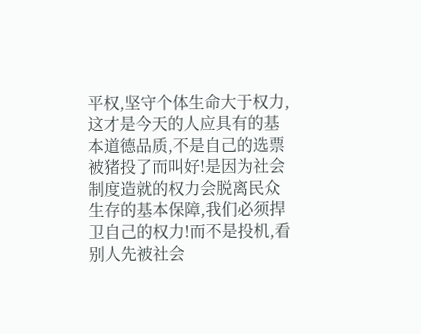平权,坚守个体生命大于权力,这才是今天的人应具有的基本道德品质,不是自己的选票被猪投了而叫好!是因为社会制度造就的权力会脱离民众生存的基本保障,我们必须捍卫自己的权力!而不是投机,看别人先被社会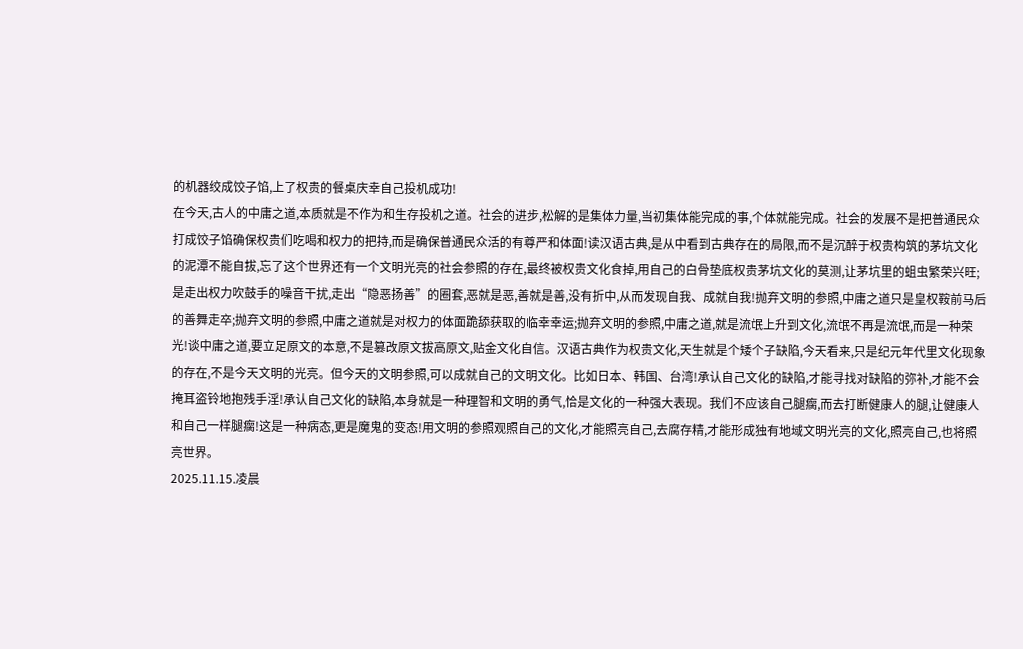的机器绞成饺子馅,上了权贵的餐桌庆幸自己投机成功!
在今天,古人的中庸之道,本质就是不作为和生存投机之道。社会的进步,松解的是集体力量,当初集体能完成的事,个体就能完成。社会的发展不是把普通民众打成饺子馅确保权贵们吃喝和权力的把持,而是确保普通民众活的有尊严和体面!读汉语古典,是从中看到古典存在的局限,而不是沉醉于权贵构筑的茅坑文化的泥潭不能自拔,忘了这个世界还有一个文明光亮的社会参照的存在,最终被权贵文化食掉,用自己的白骨垫底权贵茅坑文化的莫测,让茅坑里的蛆虫繁荣兴旺;是走出权力吹鼓手的噪音干扰,走出“隐恶扬善”的圈套,恶就是恶,善就是善,没有折中,从而发现自我、成就自我!抛弃文明的参照,中庸之道只是皇权鞍前马后的善舞走卒;抛弃文明的参照,中庸之道就是对权力的体面跪舔获取的临幸幸运;抛弃文明的参照,中庸之道,就是流氓上升到文化,流氓不再是流氓,而是一种荣光!谈中庸之道,要立足原文的本意,不是篡改原文拔高原文,贴金文化自信。汉语古典作为权贵文化,天生就是个矮个子缺陷,今天看来,只是纪元年代里文化现象的存在,不是今天文明的光亮。但今天的文明参照,可以成就自己的文明文化。比如日本、韩国、台湾!承认自己文化的缺陷,才能寻找对缺陷的弥补,才能不会掩耳盗铃地抱残手淫!承认自己文化的缺陷,本身就是一种理智和文明的勇气,恰是文化的一种强大表现。我们不应该自己腿瘸,而去打断健康人的腿,让健康人和自己一样腿瘸!这是一种病态,更是魔鬼的变态!用文明的参照观照自己的文化,才能照亮自己,去腐存精,才能形成独有地域文明光亮的文化,照亮自己,也将照亮世界。
2025.11.15.凌晨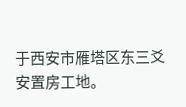于西安市雁塔区东三爻安置房工地。